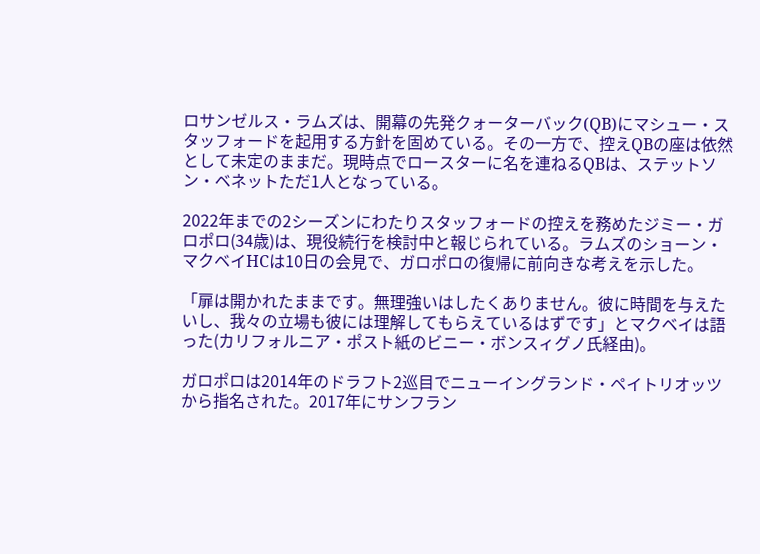ロサンゼルス・ラムズは、開幕の先発クォーターバック(QB)にマシュー・スタッフォードを起用する方針を固めている。その一方で、控えQBの座は依然として未定のままだ。現時点でロースターに名を連ねるQBは、ステットソン・ベネットただ1人となっている。

2022年までの2シーズンにわたりスタッフォードの控えを務めたジミー・ガロポロ(34歳)は、現役続行を検討中と報じられている。ラムズのショーン・マクベイHCは10日の会見で、ガロポロの復帰に前向きな考えを示した。

「扉は開かれたままです。無理強いはしたくありません。彼に時間を与えたいし、我々の立場も彼には理解してもらえているはずです」とマクベイは語った(カリフォルニア・ポスト紙のビニー・ボンスィグノ氏経由)。

ガロポロは2014年のドラフト2巡目でニューイングランド・ペイトリオッツから指名された。2017年にサンフラン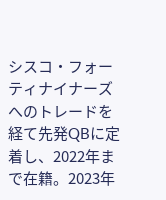シスコ・フォーティナイナーズへのトレードを経て先発QBに定着し、2022年まで在籍。2023年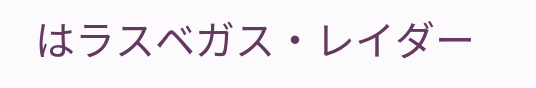はラスベガス・レイダー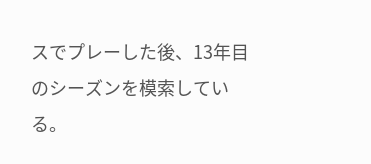スでプレーした後、13年目のシーズンを模索している。